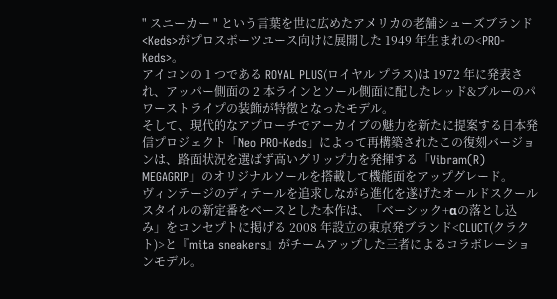" スニーカー " という言葉を世に広めたアメリカの老舗シューズブランド<Keds>がプロスポーツユース向けに展開した 1949 年生まれの<PRO-Keds>。
アイコンの 1 つである ROYAL PLUS(ロイヤル プラス)は 1972 年に発表され、アッパー側面の 2 本ラインとソール側面に配したレッド&ブルーのパワーストライプの装飾が特徴となったモデル。
そして、現代的なアプローチでアーカイブの魅力を新たに提案する日本発信プロジェクト「Neo PRO-Keds」によって再構築されたこの復刻バージョンは、路面状況を選ばず高いグリップ力を発揮する「Vibram(R) MEGAGRIP」のオリジナルソールを搭載して機能面をアップグレード。
ヴィンテージのディテールを追求しながら進化を遂げたオールドスクールスタイルの新定番をベースとした本作は、「ベーシック+αの落とし込み」をコンセプトに掲げる 2008 年設立の東京発ブランド<CLUCT(クラクト)>と『mita sneakers』がチームアップした三者によるコラボレーションモデル。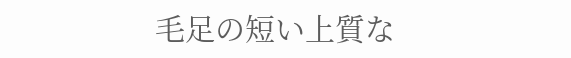毛足の短い上質な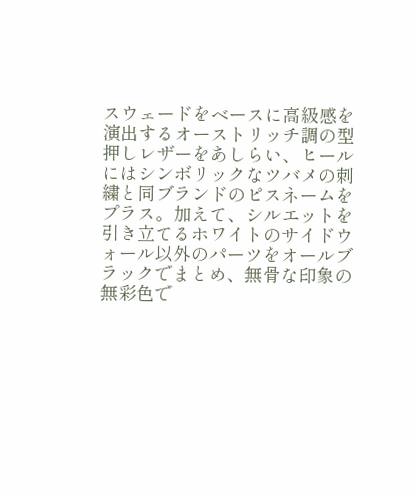スウェードをベースに高級感を演出するオーストリッチ調の型押しレザーをあしらい、ヒールにはシンボリックなツバメの刺繍と同ブランドのピスネームをプラス。加えて、シルエットを引き立てるホワイトのサイドウォール以外のパーツをオールブラックでまとめ、無骨な印象の無彩色で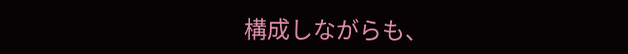構成しながらも、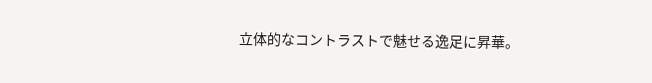立体的なコントラストで魅せる逸足に昇華。